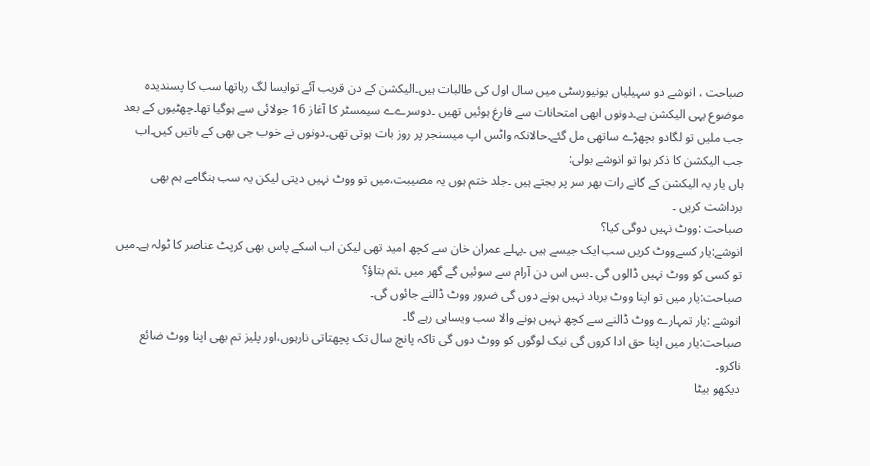صباحت ، انوشے دو سہیلیاں یونیورسٹی میں سال اول کی طالبات ہیں۔الیکشن کے دن قریب آئے توایسا لگ رہاتھا سب کا پسندیدہ موضوع یہی الیکشن ہے۔دونوں ابھی امتحانات سے فارغ ہوئیں تھیں ۔دوسرےے سیمسٹر کا آغاز 16 جولائی سے ہوگیا تھا۔چھٹیوں کے بعد جب ملیں تو لگادو بچھڑے ساتھی مل گئے۔حالانکہ واٹس اپ میسنجر پر روز بات ہوتی تھی۔دونوں نے خوب جی بھی کے باتیں کیں۔اب جب الیکشن کا ذکر ہوا تو انوشے بولی:
ہاں یار یہ الیکشن کے گانے رات بھر سر پر بجتے ہیں ۔جلد ختم ہوں یہ مصیبت،میں تو ووٹ نہیں دیتی لیکن یہ سب ہنگامے ہم بھی برداشت کریں ۔
صباحت :ووٹ نہیں دوگی کیا؟
انوشے:یار کسےووٹ کریں سب ایک جیسے ہیں ۔پہلے عمران خان سے کچھ امید تھی لیکن اب اسکے پاس بھی کرپٹ عناصر کا ٹولہ ہے۔میں تو کسی کو ووٹ نہیں ڈالوں گی ۔بس اس دن آرام سے سوئیں گے گھر میں ۔تم بتاؤ؟
صباحت:یار میں تو اپنا ووٹ برباد نہیں ہونے دوں گی ضرور ووٹ ڈالنے جائوں گی۔
انوشے :یار تمہارے ووٹ ڈالنے سے کچھ نہیں ہونے والا سب ویساہی رہے گا۔
صباحت:یار میں اپنا حق ادا کروں گی نیک لوگوں کو ووٹ دوں گی تاکہ پانچ سال تک پچھتاتی نارہوں،اور پلیز تم بھی اپنا ووٹ ضائع ناکرو۔
دیکھو بیٹا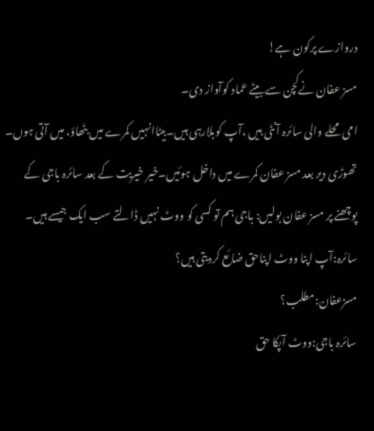دروازے پرکون ہے!
مسز عفان نےکچن سے بیٹے عماد کوآواز دی۔
امی محلے والی سائرہ آنٹی ہیں ،آپ کوبلارہی ہیں۔بیٹاانہیں کمرے میں بٹھاؤ، میں آتی ہوں۔
تھوڑی دیر بعد مسز عفان کمرے میں داخل ہوئیں۔خیر خیریت کے بعد سائرہ باجی کے پوچھنے پر مسز عفان بولیں: باجی ہم تو کسی کو ووٹ نہیں ڈالتے سب ایک جیسے ہیں۔
سائرہ:آپ اپنا ووٹ اپناحق ضائع کردیتی ہیں؟
مسزعفان:مطلب؟
سائرہ باجی:ووٹ آپکا حق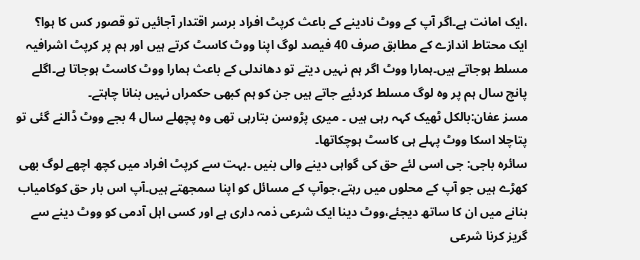،ایک امانت ہے۔اگر آپ کے ووٹ نادینے کے باعث کرپٹ افراد برسر اقتدار آجائیں تو قصور کس کا ہوا؟ ایک محتاط اندازے کے مطابق صرف 40 فیصد لوگ اپنا ووٹ کاسٹ کرتے ہیں اور ہم پر کرپٹ اشرافیہ مسلط ہوجاتے ہیں۔ہمارا ووٹ اگر ہم نہیں دیتے تو دھاندلی کے باعث ہمارا ووٹ کاسٹ ہوجاتا ہے۔اگلے پانچ سال ہم پر وہ لوگ مسلط کردئیے جاتے ہیں جن کو ہم کبھی حکمراں نہیں بنانا چاہتے۔
مسز عفان:بالکل ٹھیک کہہ رہی ہیں ۔ میری پڑوسن بتارہی تھی وہ پچھلے سال 4 بجے ووٹ ڈالنے گئی تو پتاچلا اسکا ووٹ پہلے ہی کاسٹ ہوچکاتھا۔
سائرہ باجی: جی اسی لئے حق کی گواہی دینے والی بنیں ۔بہت سے کرپٹ افراد میں کچھ اچھے لوگ بھی کھڑے ہیں جو آپ کے محلوں میں رہتے،جوآپ کے مسائل کو اپنا سمجھتے ہیں۔آپ اس بار حق کوکامیاب بنانے میں ان کا ساتھ دیجئے،ووٹ دینا ایک شرعی ذمہ داری ہے اور کسی اہل آدمی کو ووٹ دینے سے گریز کرنا شرعی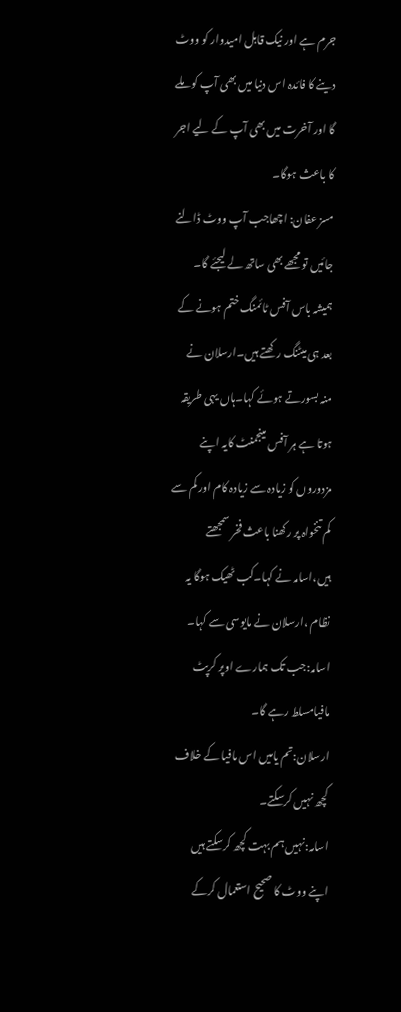جرم ہے اور نیک قابل امیدوار کو ووٹ دینے کا فائدہ اس دنیا میں بھی آپ کو ملے گا اور آخرت میں بھی آپ کے لیے اجر کا باعث ہوگا۔
مسز عفان: اچھاجب آپ ووٹ ڈالنے جائیں تو مجھے بھی ساتھ لے لیجئے گا۔
ہمیشہ باس آفس ٹائمنگ ختم ہونے کے بعد ہی میٹنگ رکھتے ہیں۔ارسلان نے منہ بسورتے ہوئے کہا۔ہاں یہی طریقہ ہوتا ہے ہر آفس مینجمنٹ کایہ اپنے مزدوروں کو زیادہ سے زیادہ کام اور کم سے کم تنخواہ پر رکھنا باعث فخر سمجھتے ہیں،اسامہ نے کہا۔کب ٹھیک ہوگا یہ نظام ،ارسلان نے مایوسی سے کہا۔
اسامہ:جب تک ہمارے اوپر کرپٹ مافیامسلط رہے گا۔
ارسلان:تم یامیں اس مافیا کے خلاف کچھ نہیں کرسکتے۔
اسامہ:نہیں ہم بہت کچھ کرسکتے ہیں اپنے ووٹ کا صحیح استعمال کرکے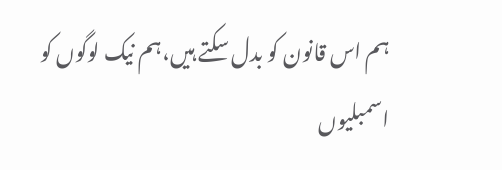ہم اس قانون کو بدل سکتے ہیں،ہم نیک لوگوں کو اسمبلیوں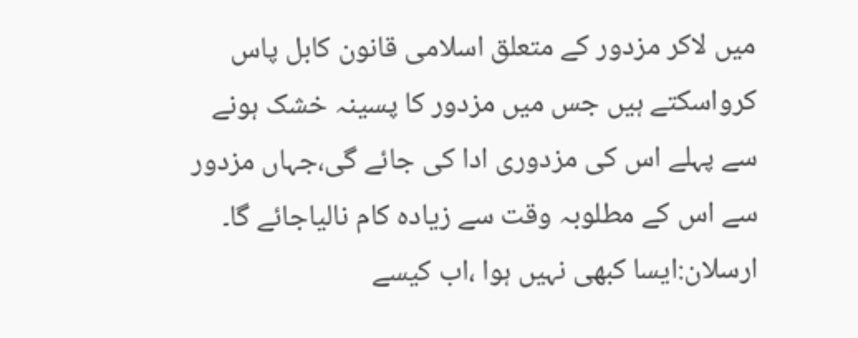میں لاکر مزدور کے متعلق اسلامی قانون کابل پاس کرواسکتے ہیں جس میں مزدور کا پسینہ خشک ہونے سے پہلے اس کی مزدوری ادا کی جائے گی،جہاں مزدور سے اس کے مطلوبہ وقت سے زیادہ کام نالیاجائے گا۔
ارسلان:ایسا کبھی نہیں ہوا ،اب کیسے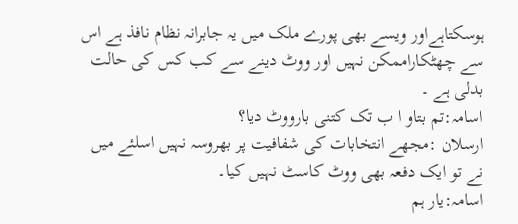ہوسکتاہےاور ویسے بھی پورے ملک میں یہ جابرانہ نظام نافذ ہے اس سے چھٹکاراممکن نہیں اور ووٹ دینے سے کب کس کی حالت بدلی ہے ۔
اسامہ:تم بتاو ا ب تک کتنی بارووٹ دیا؟
ارسلان :مجھے انتخابات کی شفافیت پر بھروسہ نہیں اسلئے میں نے تو ایک دفعہ بھی ووٹ کاسٹ نہیں کیا۔
اسامہ:یار ہم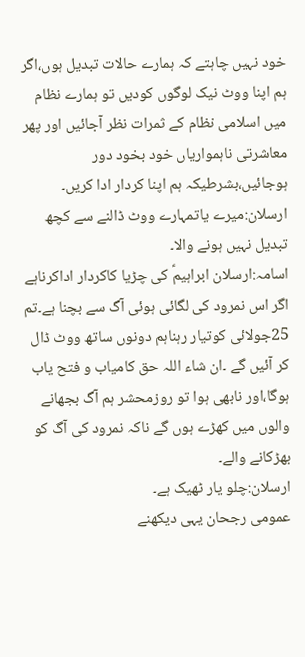خود نہیں چاہتے کہ ہمارے حالات تبدیل ہوں،اگر ہم اپنا ووٹ نیک لوگوں کودیں تو ہمارے نظام میں اسلامی نظام کے ثمرات نظر آجائیں اور پھر معاشرتی ناہمواریاں خود بخود دور ہوجائیں،بشرطیکہ ہم اپنا کردار ادا کریں۔
ارسلان:میرے یاتمہارے ووٹ ڈالنے سے کچھ تبدیل نہیں ہونے والا۔
اسامہ:ارسلان ابراہیمؑ کی چڑیا کاکردار اداکرناہے اگر اس نمرود کی لگائی ہوئی آگ سے بچنا ہے۔تم 25جولائی کوتیار رہناہم دونوں ساتھ ووٹ ڈال کر آئیں گے ۔ان شاء اللہ حق کامیاب و فتح یاب ہوگا،اور نابھی ہوا تو روزمحشر ہم آگ بجھانے والوں میں کھڑے ہوں گے ناکہ نمرود کی آگ کو بھڑکانے والے۔
ارسلان:چلو یار ٹھیک ہے۔
عمومی رجحان یہی دیکھنے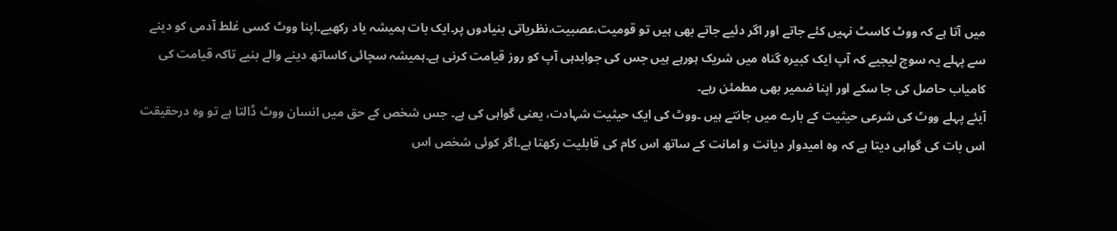میں آتا ہے کہ ووٹ کاسٹ نہیں کئے جاتے اور اگر دئیے جاتے بھی ہیں تو قومیت،عصبیت،نظریاتی بنیادوں پر۔ایک بات ہمیشہ یاد رکھیے۔اپنا ووٹ کسی غلط آدمی کو دینے سے پہلے یہ سوچ لیجیے کہ آپ ایک کبیرہ گناہ میں شریک ہورہے ہیں جس کی جوابدہی آپ کو روز قیامت کرنی ہے۔ہمیشہ سچائی کاساتھ دینے والے بنیے تاکہ قیامت کی کامیاب حاصل کی جا سکے اور اپنا ضمیر بھی مطمئن رہے۔
آیئے پہلے ووٹ کی شرعی حیثیت کے بارے میں جانتے ہیں ۔ووٹ کی ایک حیثیت شہادت، یعنی گواہی کی ہے۔ جس شخص کے حق میں انسان ووٹ ڈالتا ہے تو وہ درحقیقت اس بات کی گواہی دیتا ہے کہ وہ امیدوار دیانت و امانت کے ساتھ اس کام کی قابلیت رکھتا ہے۔اگر کوئی شخص اس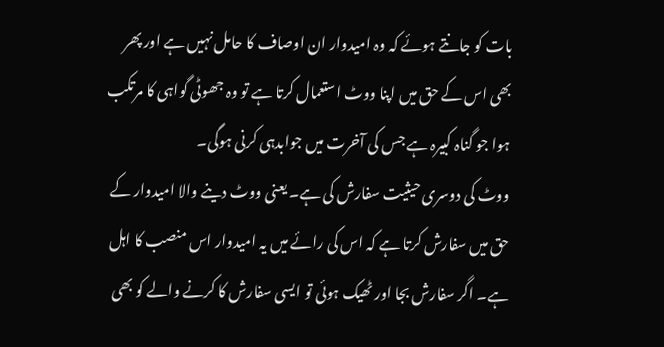بات کو جانتے ہوئے کہ وہ امیدوار ان اوصاف کا حامل نہیں ہے اور پھر بھی اس کے حق میں اپنا ووٹ استعمال کرتا ہے تو وہ جھوٹی گواہی کا مرتکب ہوا جو گناہ کبیرہ ہے جس کی آخرت میں جوابدہی کرنی ہوگی۔
ووٹ کی دوسری حیثیت سفارش کی ہے۔ یعنی ووٹ دینے والا امیدوار کے حق میں سفارش کرتا ہے کہ اس کی رائے میں یہ امیدوار اس منصب کا اہل ہے۔ اگر سفارش بجا اور ٹھیک ہوئی تو ایسی سفارش کا کرنے والے کو بھی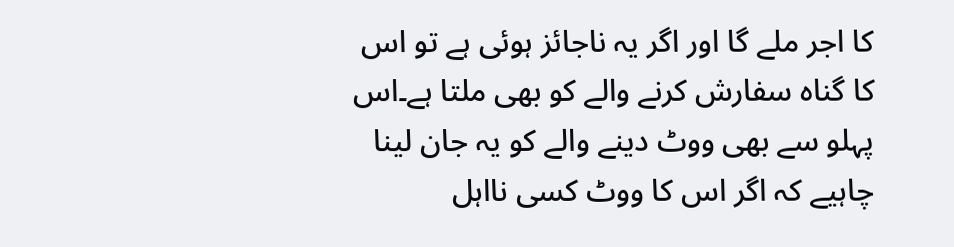کا اجر ملے گا اور اگر یہ ناجائز ہوئی ہے تو اس کا گناہ سفارش کرنے والے کو بھی ملتا ہے۔اس پہلو سے بھی ووٹ دینے والے کو یہ جان لینا چاہیے کہ اگر اس کا ووٹ کسی نااہل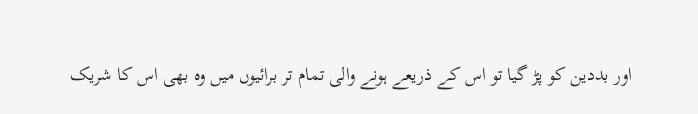اور بددین کو پڑ گیا تو اس کے ذریعے ہونے والی تمام تر برائیوں میں وہ بھی اس کا شریک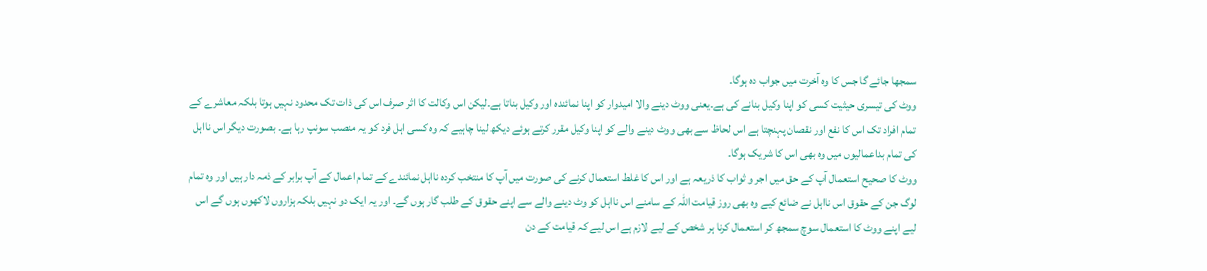سمجھا جائے گا جس کا وہ آخرت میں جواب دہ ہوگا۔
ووٹ کی تیسری حیثیت کسی کو اپنا وکیل بنانے کی ہے۔یعنی ووٹ دینے والا امیدوار کو اپنا نمائندہ اور وکیل بناتا ہے۔لیکن اس وکالت کا اثر صرف اس کی ذات تک محدود نہیں ہوتا بلکہ معاشرے کے تمام افراد تک اس کا نفع اور نقصان پہنچتا ہے اس لحاظ سے بھی ووٹ دینے والے کو اپنا وکیل مقرر کرتے ہوئے دیکھ لینا چاہیے کہ وہ کسی اہل فرد کو یہ منصب سونپ رہا ہے۔ بصورت دیگر اس نااہل کی تمام بداعمالیوں میں وہ بھی اس کا شریک ہوگا۔
ووٹ کا صحیح استعمال آپ کے حق میں اجر و ثواب کا ذریعہ ہے اور اس کا غلط استعمال کرنے کی صورت میں آپ کا منتخب کردہ نااہل نمائندے کے تمام اعمال کے آپ برابر کے ذمہ دار ہیں اور وہ تمام لوگ جن کے حقوق اس نااہل نے ضائع کیے وہ بھی روز قیامت اللہ کے سامنے اس نااہل کو وٹ دینے والے سے اپنے حقوق کے طلب گار ہوں گے۔ اور یہ ایک دو نہیں بلکہ ہزاروں لاکھوں ہوں گے اس لیے اپنے ووٹ کا استعمال سوچ سمجھ کر استعمال کرنا ہر شخص کے لیے لازم ہے اس لیے کہ قیامت کے دن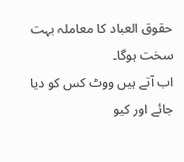حقوق العباد کا معاملہ بہت سخت ہوگا۔
اب آتے ہیں ووٹ کس کو دیا جائے اور کیو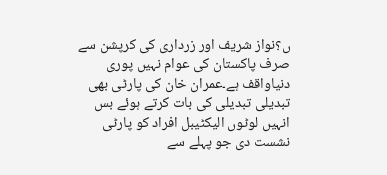ں؟نواز شریف اور زرداری کی کرپشن سے صرف پاکستان کی عوام نہیں پوری دنیاواقف ہے۔عمران خان کی پارٹی بھی تبدیلی تبدیلی کی بات کرتے ہوئے بس انہیں لوٹوں الیکٹیبل افراد کو پارٹی نشست دی جو پہلے سے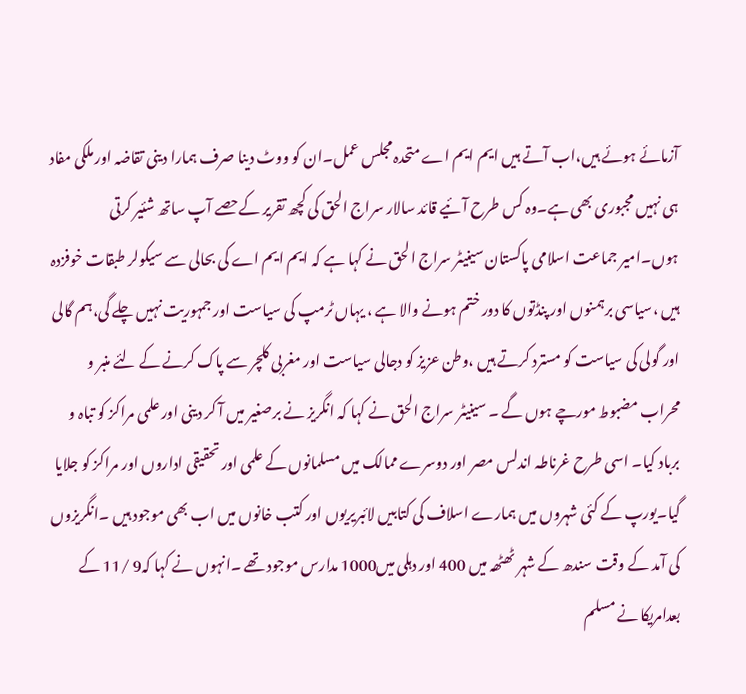آزمائے ہوئے ہیں،اب آتے ہیں ایم ایم اے متحدہ مجلس عمل۔ان کو ووٹ دینا صرف ہمارا دینی تقاضہ اور ملکی مفاد ہی نہیں مجبوری بھی ہے۔وہ کس طرح آئیے قائد سالار سراج الحق کی کچھ تقریر کےحصے آپ ساتھ شئیر کرتی ہوں۔امیر جماعت اسلامی پاکستان سینیٹر سراج الحق نے کہا ہے کہ ایم ایم اے کی بحالی سے سیکولر طبقات خوفزدہ ہیں ،سیاسی برہمنوں اور پنڈتوں کا دور ختم ہونے والا ہے ، یہاں ٹرمپ کی سیاست اور جمہوریت نہیں چلے گی،ہم گالی اور گولی کی سیاست کو مسترد کرتے ہیں ،وطن عزیز کو دجالی سیاست اور مغربی کلچر سے پاک کرنے کے لئے منبر و محراب مضبوط مورچے ہوں گے ۔ سینیٹر سراج الحق نے کہا کہ انگریز نے برصغیر میں آ کر دینی اور علمی مراکز کو تباہ و برباد کیا۔ اسی طرح غرناطہ اندلس مصر اور دوسرے ممالک میں مسلمانوں کے علمی اور تحقیقی اداروں اور مراکز کو جلایا گیا۔یورپ کے کئی شہروں میں ہمارے اسلاف کی کتابیں لائبریریوں اور کتب خانوں میں اب بھی موجود ہیں ۔انگریزوں کی آمد کے وقت سندھ کے شہر ٹھٹھہ میں 400 اور دہلی میں1000 مدارس موجود تھے ۔انہوں نے کہا کہ9 /11 کے بعدامریکا نے مسلم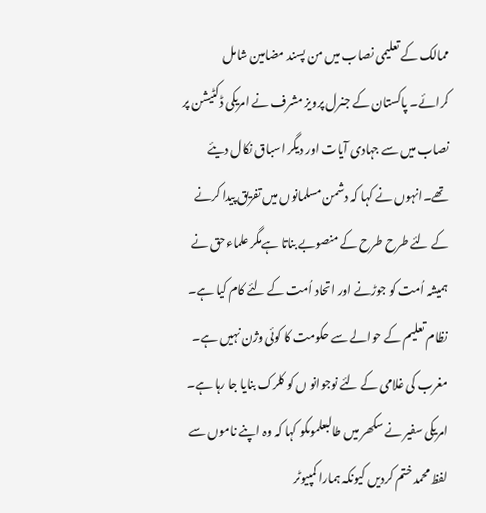ممالک کے تعلیمی نصاب میں من پسند مضامین شامل کرائے۔ پاکستان کے جنرل پرویز مشرف نے امریکی ڈکٹیشن پر نصاب میں سے جہادی آیات اور دیگر اسباق نکال دیئے تھے۔انہوں نے کہا کہ دشمن مسلمانوں میں تفریق پیدا کرنے کے لئے طرح طرح کے منصوبے بناتا ہےمگر علماءحق نے ہمیشہ اُمت کو جوڑنے اور اتحاد اُمت کے لئے کام کیا ہے۔ نظام تعلیم کے حوالے سے حکومت کا کوئی وژن نہیں ہے۔ مغرب کی غلامی کے لئے نوجوانو ں کو کلرک بنایا جا رہا ہے۔ امریکی سفیر نے سکھر میں طالبعلموںکو کہا کہ وہ اپنے ناموں سے لفظ محمد ختم کردیں کیونکہ ہمارا کمپیوٹر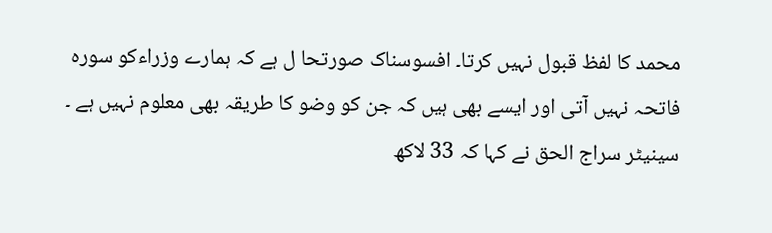محمد کا لفظ قبول نہیں کرتا۔ افسوسناک صورتحا ل ہے کہ ہمارے وزراءکو سورہ فاتحہ نہیں آتی اور ایسے بھی ہیں کہ جن کو وضو کا طریقہ بھی معلوم نہیں ہے ۔ سینیٹر سراج الحق نے کہا کہ 33 لاکھ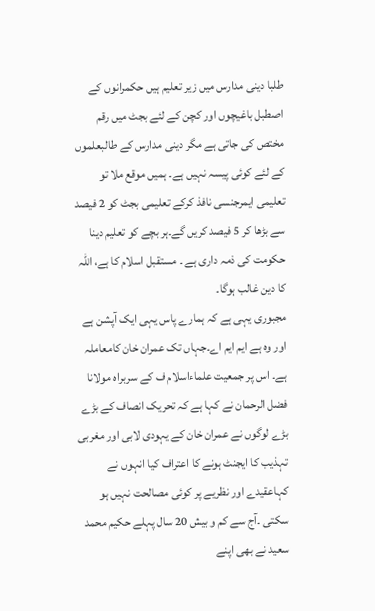طلبا دینی مدارس میں زیر تعلیم ہیں حکمرانوں کے اصطبل باغیچوں اور کچن کے لئے بجٹ میں رقم مختص کی جاتی ہے مگر دینی مدارس کے طالبعلموں کے لئے کوئی پیسہ نہیں ہے۔ ہمیں موقع ملا تو تعلیمی ایمرجنسی نافذ کرکے تعلیمی بجٹ کو 2 فیصد سے بڑھا کر 5 فیصد کریں گے۔ہر بچے کو تعلیم دینا حکومت کی ذمہ داری ہے ۔ مستقبل اسلام کا ہے، اللہ کا دین غالب ہوگا۔
مجبوری یہی ہے کہ ہمارے پاس یہی ایک آپشن ہے اور وہ ہے ایم ایم اے۔جہاں تک عمران خان کامعاملہ ہے۔ اس پر جمعیت علماءاسلام ف کے سربراہ مولانا فضل الرحمان نے کہا ہے کہ تحریک انصاف کے بڑے بڑے لوگوں نے عمران خان کے یہودی لابی اور مغربی تہذیب کا ایجنٹ ہونے کا اعتراف کیا انہوں نے کہاعقیدے اور نظریے پر کوئی مصالحت نہیں ہو سکتی ۔آج سے کم و بیش 20 سال پہلے حکیم محمد سعید نے بھی اپنے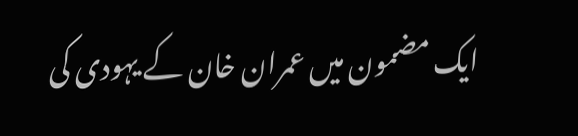ایک مضمون میں عمران خان کے یہودی کی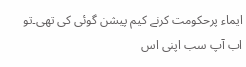ایماء پرحکومت کرنے کیم پیشن گوئی کی تھی۔تو اب آپ سب اپنی اس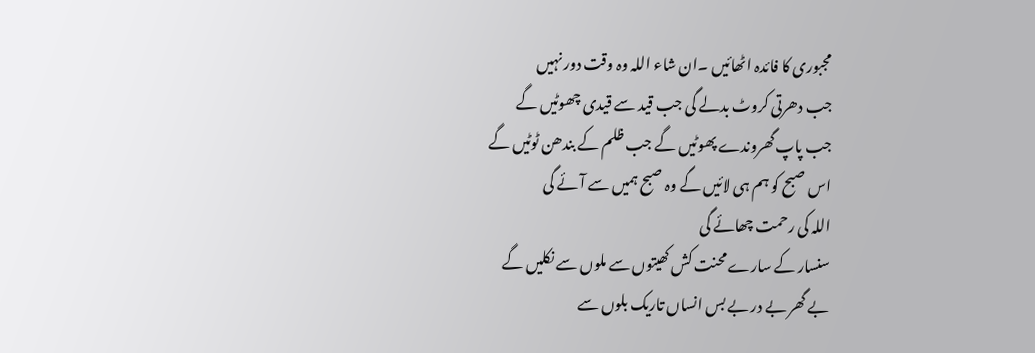مجبوری کا فائدہ اٹھائیں ۔ان شاء اللہ وہ وقت دور نہیں
جب دھرتی کروٹ بدلے گی جب قید سے قیدی چھوٹیں گے
جب پاپ گھروندے پھوٹیں گے جب ظلم کے بندھن ٹوٹیں گے
اس صبح کو ہم ہی لائیں گے وہ صبح ہمیں سے آئے گی
اللہ کی رحمت چھائے گی
سنسار کے سارے محنت کش کھیتوں سے ملوں سے نکلیں گے
بے گھر بے در بے بس انساں تاریک بلوں سے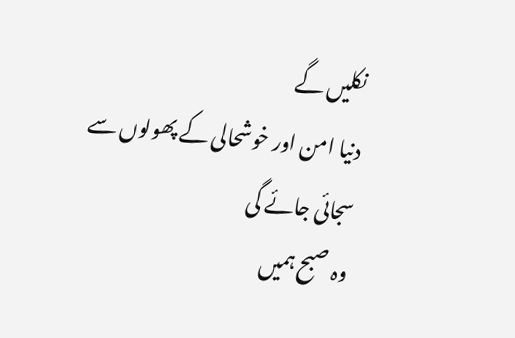نکلیں گے
دنیا امن اور خوشحالی کے پھولوں سے سجائی جائے گی
وہ صبح ہمیں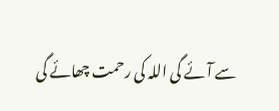سے آئے گی اللہ کی رحمت چھائے گی